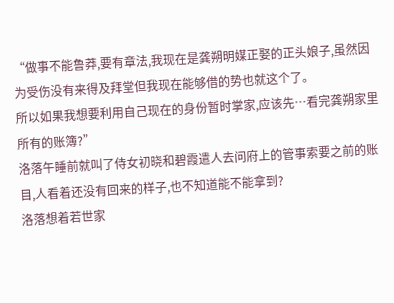“做事不能鲁莽,要有章法,我现在是龚朔明媒正娶的正头娘子,虽然因为受伤没有来得及拜堂但我现在能够借的势也就这个了。
所以如果我想要利用自己现在的身份暂时掌家,应该先…看完龚朔家里所有的账簿?”
洛落午睡前就叫了侍女初晓和碧霞遣人去问府上的管事索要之前的账目,人看着还没有回来的样子,也不知道能不能拿到?
洛落想着若世家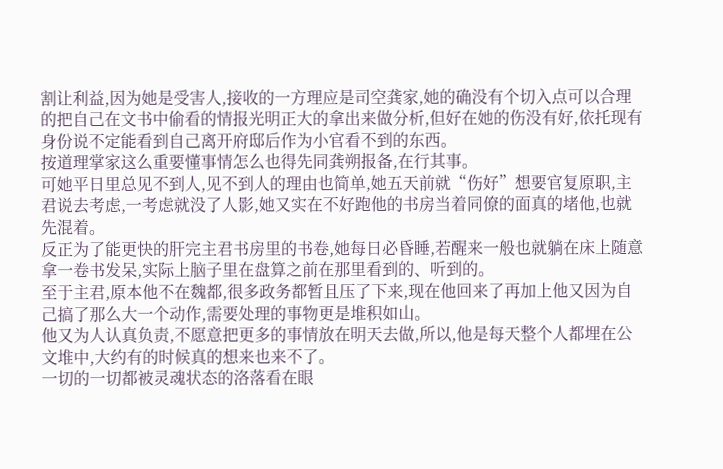割让利益,因为她是受害人,接收的一方理应是司空龚家,她的确没有个切入点可以合理的把自己在文书中偷看的情报光明正大的拿出来做分析,但好在她的伤没有好,依托现有身份说不定能看到自己离开府邸后作为小官看不到的东西。
按道理掌家这么重要懂事情怎么也得先同龚朔报备,在行其事。
可她平日里总见不到人,见不到人的理由也简单,她五天前就“伤好”想要官复原职,主君说去考虑,一考虑就没了人影,她又实在不好跑他的书房当着同僚的面真的堵他,也就先混着。
反正为了能更快的肝完主君书房里的书卷,她每日必昏睡,若醒来一般也就躺在床上随意拿一卷书发呆,实际上脑子里在盘算之前在那里看到的、听到的。
至于主君,原本他不在魏都,很多政务都暂且压了下来,现在他回来了再加上他又因为自己搞了那么大一个动作,需要处理的事物更是堆积如山。
他又为人认真负责,不愿意把更多的事情放在明天去做,所以,他是每天整个人都埋在公文堆中,大约有的时候真的想来也来不了。
一切的一切都被灵魂状态的洛落看在眼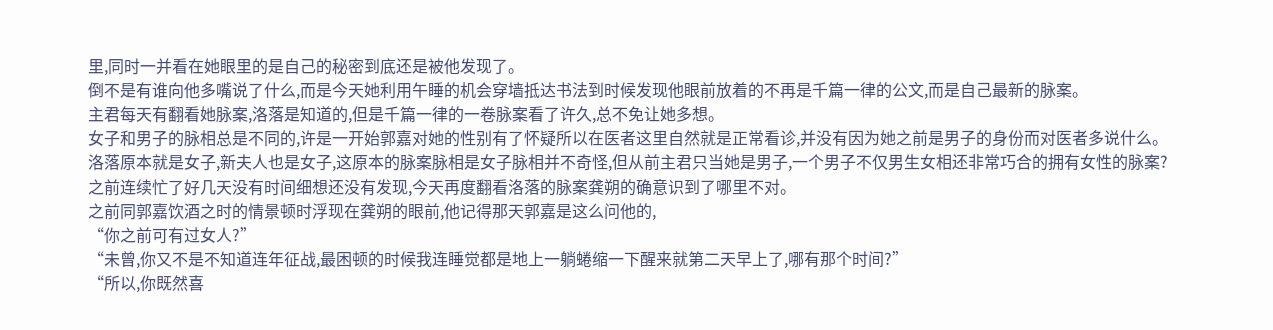里,同时一并看在她眼里的是自己的秘密到底还是被他发现了。
倒不是有谁向他多嘴说了什么,而是今天她利用午睡的机会穿墙抵达书法到时候发现他眼前放着的不再是千篇一律的公文,而是自己最新的脉案。
主君每天有翻看她脉案,洛落是知道的,但是千篇一律的一卷脉案看了许久,总不免让她多想。
女子和男子的脉相总是不同的,许是一开始郭嘉对她的性别有了怀疑所以在医者这里自然就是正常看诊,并没有因为她之前是男子的身份而对医者多说什么。
洛落原本就是女子,新夫人也是女子,这原本的脉案脉相是女子脉相并不奇怪,但从前主君只当她是男子,一个男子不仅男生女相还非常巧合的拥有女性的脉案?
之前连续忙了好几天没有时间细想还没有发现,今天再度翻看洛落的脉案龚朔的确意识到了哪里不对。
之前同郭嘉饮酒之时的情景顿时浮现在龚朔的眼前,他记得那天郭嘉是这么问他的,
“你之前可有过女人?”
“未曾,你又不是不知道连年征战,最困顿的时候我连睡觉都是地上一躺蜷缩一下醒来就第二天早上了,哪有那个时间?”
“所以,你既然喜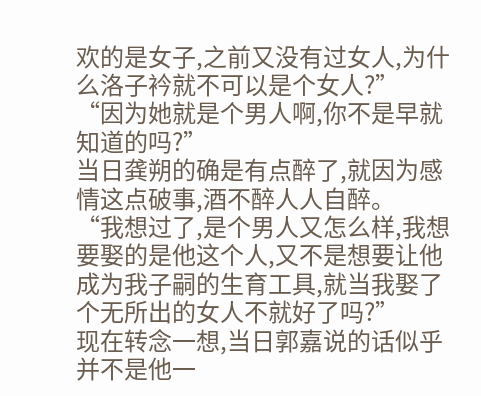欢的是女子,之前又没有过女人,为什么洛子衿就不可以是个女人?”
“因为她就是个男人啊,你不是早就知道的吗?”
当日龚朔的确是有点醉了,就因为感情这点破事,酒不醉人人自醉。
“我想过了,是个男人又怎么样,我想要娶的是他这个人,又不是想要让他成为我子嗣的生育工具,就当我娶了个无所出的女人不就好了吗?”
现在转念一想,当日郭嘉说的话似乎并不是他一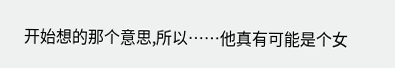开始想的那个意思,所以……他真有可能是个女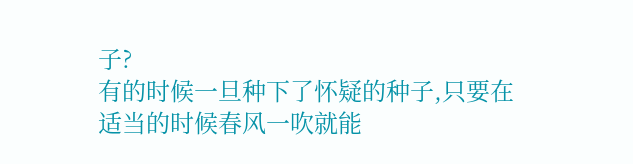子?
有的时候一旦种下了怀疑的种子,只要在适当的时候春风一吹就能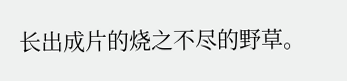长出成片的烧之不尽的野草。